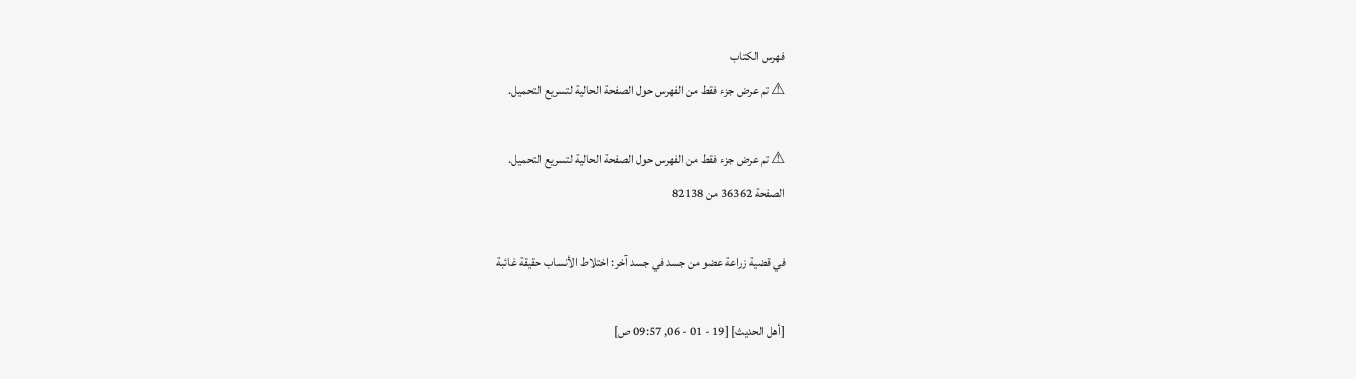فهرس الكتاب
⚠ تم عرض جزء فقط من الفهرس حول الصفحة الحالية لتسريع التحميل.

⚠ تم عرض جزء فقط من الفهرس حول الصفحة الحالية لتسريع التحميل.
الصفحة 36362 من 82138

في قضية زراعة عضو من جسد في جسد آخر: اختلاط الأنساب حقيقة غائبة

[أهل الحديث] [19 - 01 - 06, 09:57 ص]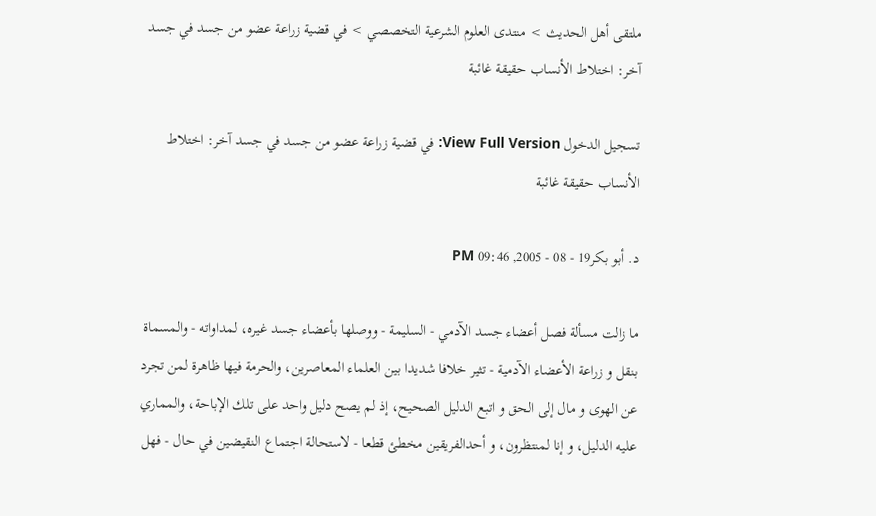ملتقى أهل الحديث > منتدى العلوم الشرعية التخصصي > في قضية زراعة عضو من جسد في جسد آخر: اختلاط الأنساب حقيقة غائبة

تسجيل الدخول View Full Version: في قضية زراعة عضو من جسد في جسد آخر: اختلاط الأنساب حقيقة غائبة

د. أبو بكر19 - 08 - 2005, 09:46 PM

ما زالت مسألة فصل أعضاء جسد الآدمي - السليمة - ووصلها بأعضاء جسد غيره، لمداواته - والمسماة بنقل و زراعة الأعضاء الآدمية - تثير خلافا شديدا بين العلماء المعاصرين، والحرمة فيها ظاهرة لمن تجرد عن الهوى و مال إلى الحق و اتبع الدليل الصحيح، إذ لم يصح دليل واحد على تلك الإباحة، والمماري عليه الدليل، و إنا لمنتظرون، و أحدالفريقين مخطئ قطعا - لاستحالة اجتماع النقيضين في حال - فهل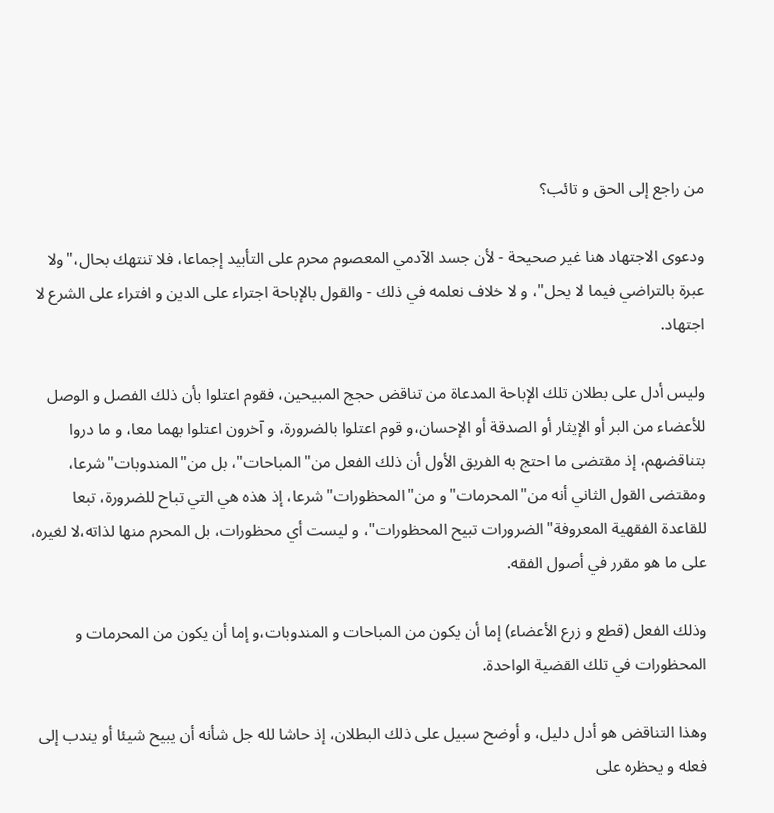من راجع إلى الحق و تائب؟

ودعوى الاجتهاد هنا غير صحيحة - لأن جسد الآدمي المعصوم محرم على التأبيد إجماعا، فلا تنتهك بحال،"ولا عبرة بالتراضي فيما لا يحل"، و لا خلاف نعلمه في ذلك - والقول بالإباحة اجتراء على الدين و افتراء على الشرع لا اجتهاد.

وليس أدل على بطلان تلك الإباحة المدعاة من تناقض حجج المبيحين، فقوم اعتلوا بأن ذلك الفصل و الوصل للأعضاء من البر أو الإيثار أو الصدقة أو الإحسان،و قوم اعتلوا بالضرورة، و آخرون اعتلوا بهما معا، و ما دروا بتناقضهم، إذ مقتضى ما احتج به الفريق الأول أن ذلك الفعل من"المباحات"، بل من"المندوبات"شرعا، ومقتضى القول الثاني أنه من"المحرمات"و من"المحظورات"شرعا، إذ هذه هي التي تباح للضرورة، تبعا للقاعدة الفقهية المعروفة"الضرورات تبيح المحظورات"، و ليست أي محظورات، بل المحرم منها لذاته،لا لغيره، على ما هو مقرر في أصول الفقه.

وذلك الفعل (قطع و زرع الأعضاء) إما أن يكون من المباحات و المندوبات،و إما أن يكون من المحرمات و المحظورات في تلك القضية الواحدة.

وهذا التناقض هو أدل دليل، و أوضح سبيل على ذلك البطلان، إذ حاشا لله جل شأنه أن يبيح شيئا أو يندب إلى فعله و يحظره على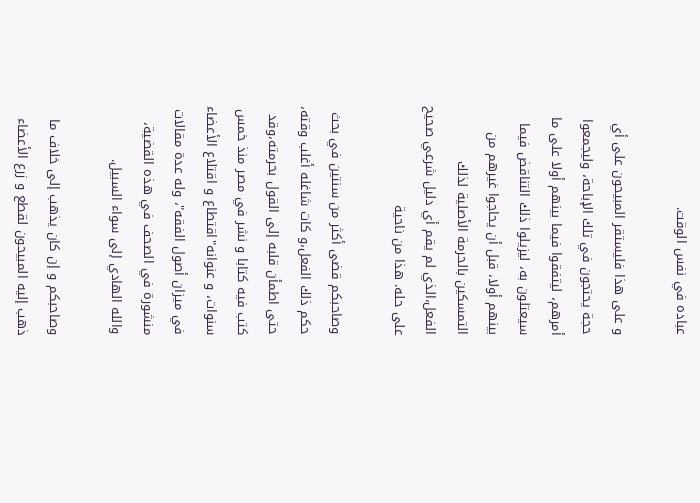عباده في نفس الوقت.

و على هذا فليستقر المبيحون على أي حجة يحتجون في تلك الإباحة، وليجمعوا أمرهم، ليتفقوا فيما بينهم أولا على ما سيعتلون به، ليزيلوا ذلك التناقض فيما بينهم أولا، قبل أن يحاجوا غيرهم من التمسكين بالحرمة الأصلية لذلك الفعل،الذي لم يقم أي دليل شرعي صحيح على حله. هذا من ناحية

وصاحبكم قضى أكثر من سنتين في بحث حكم ذلك الفعل،و كات شاغله أغلب وقته، حتى اطمأن قلبه إلى القول بحرمته،وقد كتب فيه كتابا و نشر في مصر منذ خمس سنوات، و عنوانه"اقتطاع و اقتلاع الأعضاء في ميزان أصول الفقه"، وله عدة مقالات منشورة في الصحف في هذه القضية، والله الهادي إلى سواء السبيل.

وصاحبكم و إن كان يذهب إلى خلاف ما ذهب إليه المبيحون لقطع و زرع الأعضاء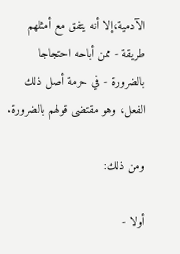الآدمية،إلا أنه يتفق مع أمثلهم طريقة - ممن أباحه احتجاجا بالضرورة - في حرمة أصل ذلك الفعل، وهو مقتضى قولهم بالضرورة.

ومن ذلك:

أولا -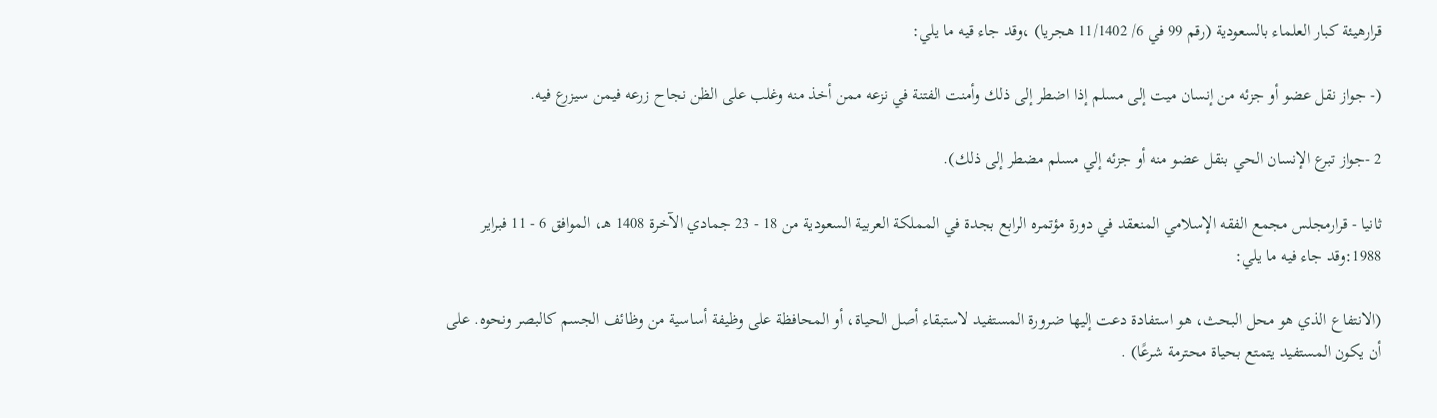قرارهيئة كبار العلماء بالسعودية (رقم 99 في 6/ 11/1402 هجريا) ،وقد جاء قيه ما يلي:

(- جواز نقل عضو أو جزئه من إنسان ميت إلى مسلم إذا اضطر إلى ذلك وأمنت الفتنة في نزعه ممن أخذ منه وغلب على الظن نجاح زرعه فيمن سيزرع فيه.

2 -جواز تبرع الإنسان الحي بنقل عضو منه أو جزئه إلي مسلم مضطر إلى ذلك).

ثانيا - قرارمجلس مجمع الفقه الإسلامي المنعقد في دورة مؤتمره الرابع بجدة في المملكة العربية السعودية من 18 - 23 جمادي الآخرة 1408 هـ، الموافق 6 - 11 فبراير 1988:وقد جاء فيه ما يلي:

(الانتفاع الذي هو محل البحث، هو استفادة دعت إليها ضرورة المستفيد لاستبقاء أصل الحياة، أو المحافظة على وظيفة أساسية من وظائف الجسم كالبصر ونحوه. على أن يكون المستفيد يتمتع بحياة محترمة شرعًا) .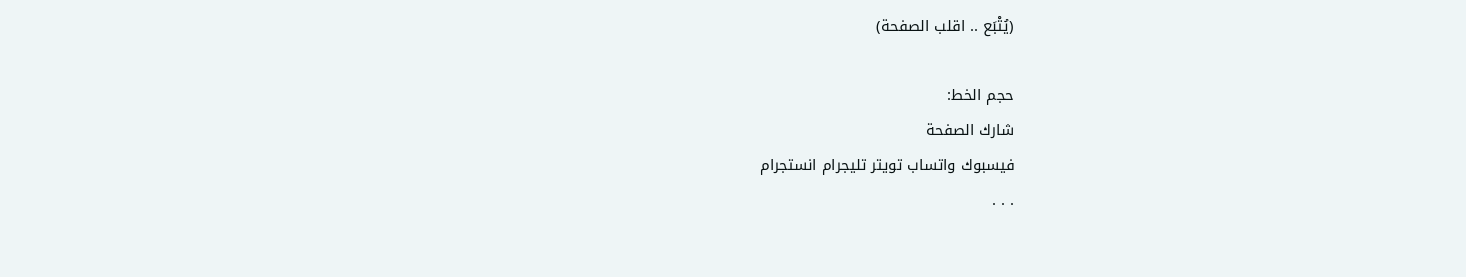(يُتْبَع .. اقلب الصفحة)

حجم الخط:
شارك الصفحة
فيسبوك واتساب تويتر تليجرام انستجرام
. . .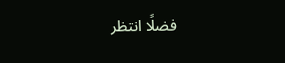فضلًا انتظر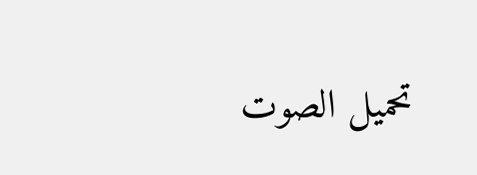تحميل الصوت